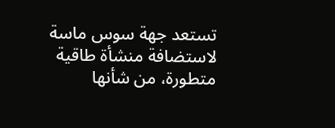تستعد جهة سوس ماسة لاستضافة منشأة طاقية متطورة، من شأنها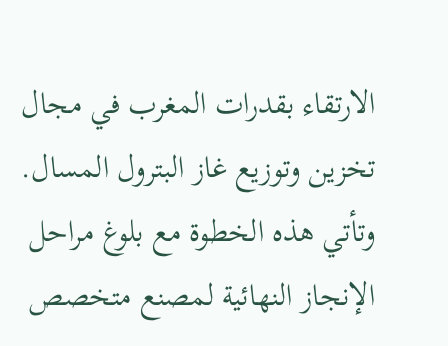الارتقاء بقدرات المغرب في مجال تخزين وتوزيع غاز البترول المسال. وتأتي هذه الخطوة مع بلوغ مراحل الإنجاز النهائية لمصنع متخصص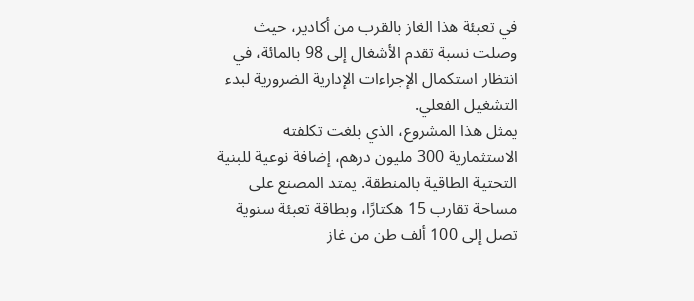في تعبئة هذا الغاز بالقرب من أكادير، حيث وصلت نسبة تقدم الأشغال إلى 98 بالمائة، في انتظار استكمال الإجراءات الإدارية الضرورية لبدء التشغيل الفعلي.
يمثل هذا المشروع، الذي بلغت تكلفته الاستثمارية 300 مليون درهم، إضافة نوعية للبنية التحتية الطاقية بالمنطقة. يمتد المصنع على مساحة تقارب 15 هكتارًا، وبطاقة تعبئة سنوية تصل إلى 100 ألف طن من غاز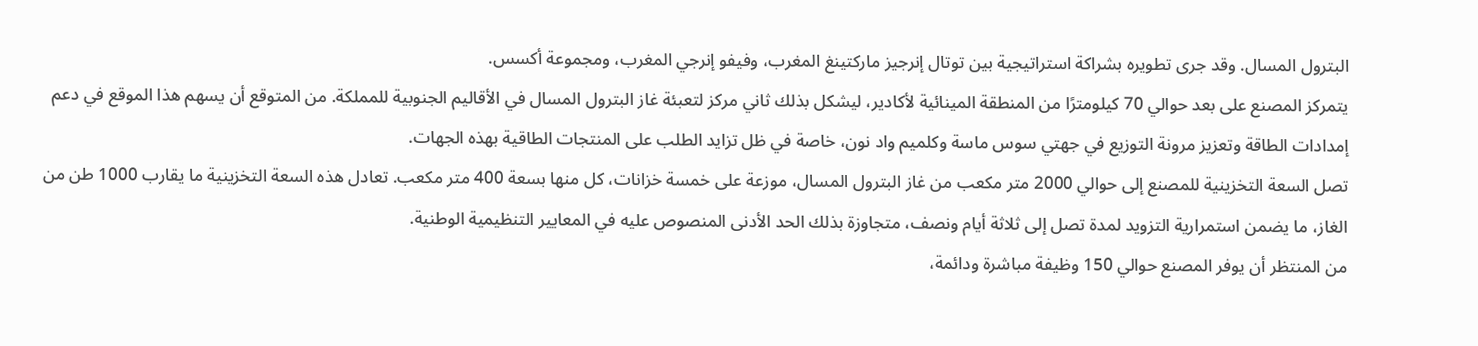البترول المسال. وقد جرى تطويره بشراكة استراتيجية بين توتال إنرجيز ماركتينغ المغرب، وفيفو إنرجي المغرب، ومجموعة أكسس.
يتمركز المصنع على بعد حوالي 70 كيلومترًا من المنطقة المينائية لأكادير، ليشكل بذلك ثاني مركز لتعبئة غاز البترول المسال في الأقاليم الجنوبية للمملكة. من المتوقع أن يسهم هذا الموقع في دعم إمدادات الطاقة وتعزيز مرونة التوزيع في جهتي سوس ماسة وكلميم واد نون، خاصة في ظل تزايد الطلب على المنتجات الطاقية بهذه الجهات.
تصل السعة التخزينية للمصنع إلى حوالي 2000 متر مكعب من غاز البترول المسال، موزعة على خمسة خزانات، كل منها بسعة 400 متر مكعب. تعادل هذه السعة التخزينية ما يقارب 1000 طن من الغاز، ما يضمن استمرارية التزويد لمدة تصل إلى ثلاثة أيام ونصف، متجاوزة بذلك الحد الأدنى المنصوص عليه في المعايير التنظيمية الوطنية.
من المنتظر أن يوفر المصنع حوالي 150 وظيفة مباشرة ودائمة،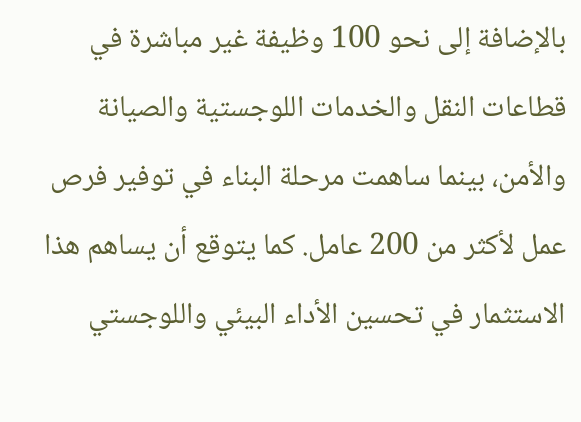بالإضافة إلى نحو 100 وظيفة غير مباشرة في قطاعات النقل والخدمات اللوجستية والصيانة والأمن، بينما ساهمت مرحلة البناء في توفير فرص عمل لأكثر من 200 عامل. كما يتوقع أن يساهم هذا الاستثمار في تحسين الأداء البيئي واللوجستي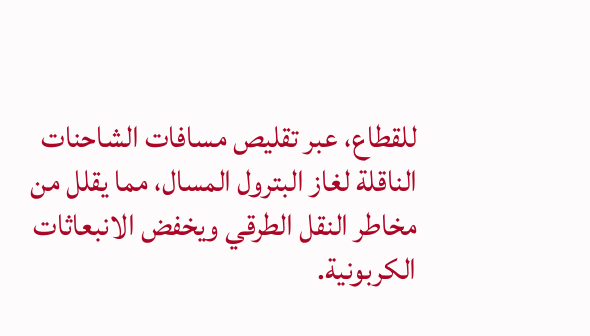للقطاع، عبر تقليص مسافات الشاحنات الناقلة لغاز البترول المسال، مما يقلل من مخاطر النقل الطرقي ويخفض الانبعاثات الكربونية.